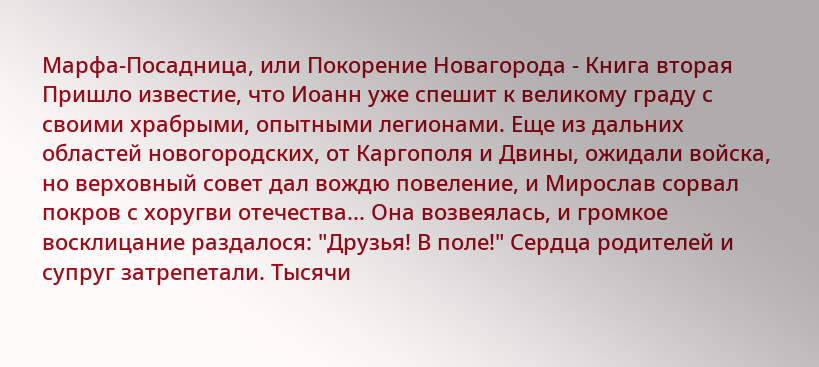Марфа-Посадница, или Покорение Новагорода - Книга вторая
Пришло известие, что Иоанн уже спешит к великому граду с своими храбрыми, опытными легионами. Еще из дальних областей новогородских, от Каргополя и Двины, ожидали войска, но верховный совет дал вождю повеление, и Мирослав сорвал покров с хоругви отечества... Она возвеялась, и громкое восклицание раздалося: "Друзья! В поле!" Сердца родителей и супруг затрепетали. Тысячи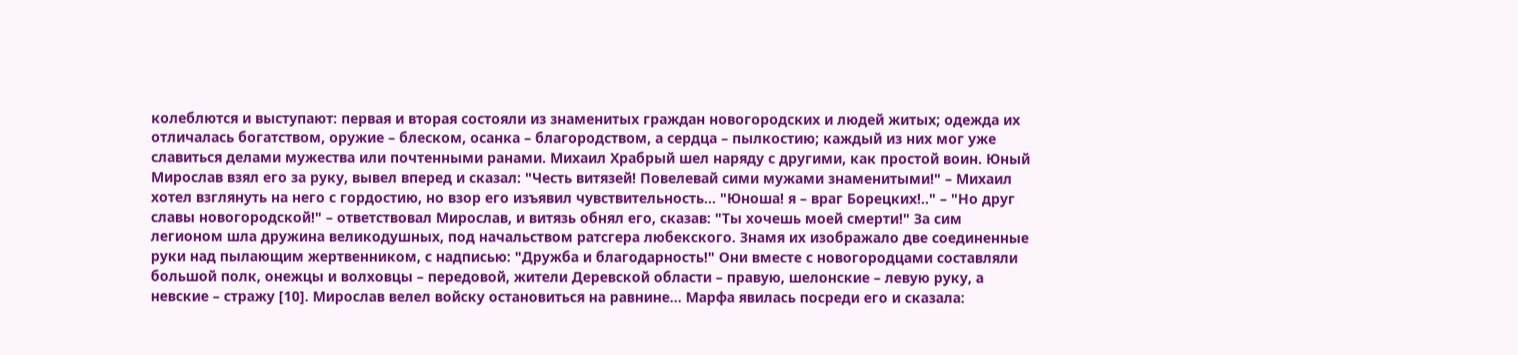колеблются и выступают: первая и вторая состояли из знаменитых граждан новогородских и людей житых; одежда их отличалась богатством, оружие – блеском, осанка – благородством, а сердца – пылкостию; каждый из них мог уже славиться делами мужества или почтенными ранами. Михаил Храбрый шел наряду с другими, как простой воин. Юный Мирослав взял его за руку, вывел вперед и сказал: "Честь витязей! Повелевай сими мужами знаменитыми!" – Михаил хотел взглянуть на него с гордостию, но взор его изъявил чувствительность... "Юноша! я – враг Борецких!.." – "Но друг славы новогородской!" – ответствовал Мирослав, и витязь обнял его, сказав: "Ты хочешь моей смерти!" За сим легионом шла дружина великодушных, под начальством ратсгера любекского. Знамя их изображало две соединенные руки над пылающим жертвенником, с надписью: "Дружба и благодарность!" Они вместе с новогородцами составляли большой полк, онежцы и волховцы – передовой, жители Деревской области – правую, шелонские – левую руку, а невские – стражу [10]. Мирослав велел войску остановиться на равнине... Марфа явилась посреди его и сказала: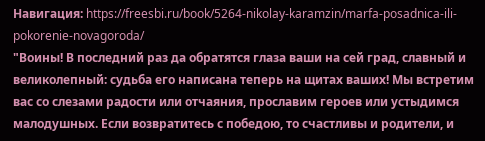Навигация: https://freesbi.ru/book/5264-nikolay-karamzin/marfa-posadnica-ili-pokorenie-novagoroda/
"Воины! В последний раз да обратятся глаза ваши на сей град, славный и великолепный: судьба его написана теперь на щитах ваших! Мы встретим вас со слезами радости или отчаяния, прославим героев или устыдимся малодушных. Если возвратитесь с победою, то счастливы и родители, и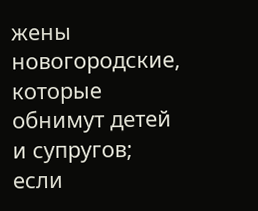жены новогородские, которые обнимут детей и супругов; если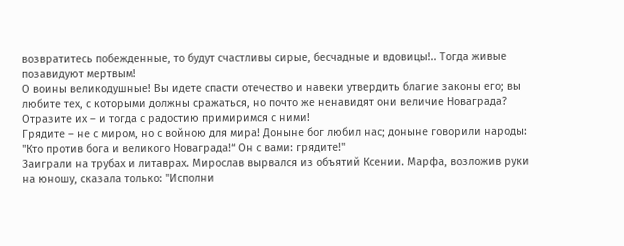возвратитесь побежденные, то будут счастливы сирые, бесчадные и вдовицы!.. Тогда живые позавидуют мертвым!
О воины великодушные! Вы идете спасти отечество и навеки утвердить благие законы его; вы любите тех, с которыми должны сражаться, но почто же ненавидят они величие Новаграда? Отразите их – и тогда с радостию примиримся с ними!
Грядите – не с миром, но с войною для мира! Доныне бог любил нас; доныне говорили народы: "Кто против бога и великого Новаграда!“ Он с вами: грядите!"
Заиграли на трубах и литаврах. Мирослав вырвался из объятий Ксении. Марфа, возложив руки на юношу, сказала только: "Исполни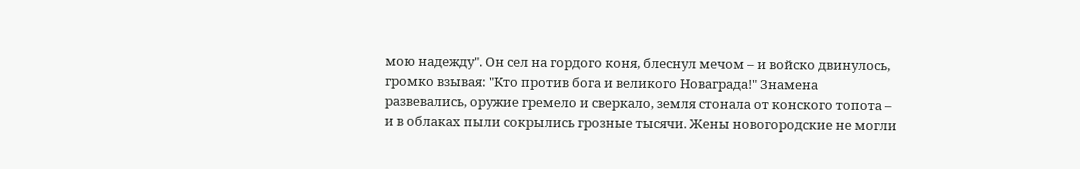мою надежду". Он сел на гордого коня, блеснул мечом – и войско двинулось, громко взывая: "Кто против бога и великого Новаграда!" Знамена развевались, оружие гремело и сверкало, земля стонала от конского топота – и в облаках пыли сокрылись грозные тысячи. Жены новогородские не могли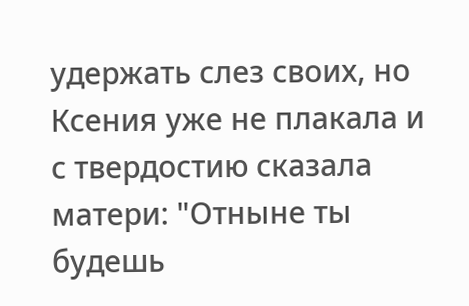удержать слез своих, но Ксения уже не плакала и с твердостию сказала матери: "Отныне ты будешь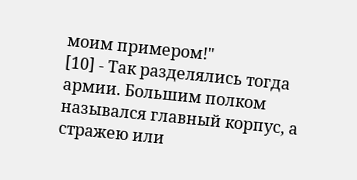моим примером!"
[10] - Так разделялись тогда армии. Большим полком назывался главный корпус, а стражею или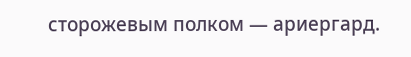сторожевым полком — ариергард.